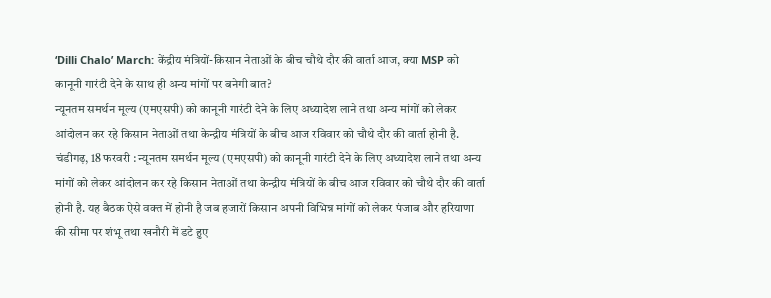‘Dilli Chalo’ March: केंद्रीय मंत्रियों-किसान नेताओं के बीच चौथे दौर की वार्ता आज, क्या MSP को कानूनी गारंटी देने के साथ ही अन्य मांगों पर बनेगी बात?
न्यूनतम समर्थन मूल्य (एमएसपी) को कानूनी गारंटी देने के लिए अध्यादेश लाने तथा अन्य मांगों को लेकर आंदोलन कर रहे किसान नेताओं तथा केन्द्रीय मंत्रियों के बीच आज रविवार को चौथे दौर की वार्ता होनी है.
चंडीगढ़, 18 फरवरी : न्यूनतम समर्थन मूल्य (एमएसपी) को कानूनी गारंटी देने के लिए अध्यादेश लाने तथा अन्य मांगों को लेकर आंदोलन कर रहे किसान नेताओं तथा केन्द्रीय मंत्रियों के बीच आज रविवार को चौथे दौर की वार्ता होनी है. यह बैठक ऐसे वक्त में होनी है जब हजारों किसान अपनी विभिन्न मांगों को लेकर पंजाब और हरियाणा की सीमा पर शंभू तथा खनौरी में डटे हुए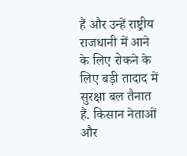हैं और उन्हें राष्ट्रीय राजधानी में आने के लिए रोकने के लिए बड़ी तादाद में सुरक्षा बल तैनात हैं. किसान नेताओं और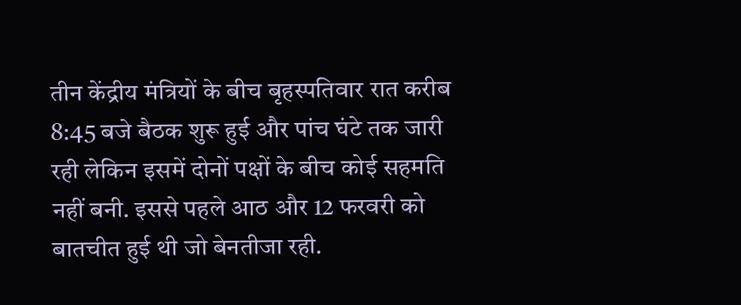तीन केंद्रीय मंत्रियों के बीच बृहस्पतिवार रात करीब 8:45 बजे बैठक शुरू हुई और पांच घंटे तक जारी रही लेकिन इसमें दोनों पक्षों के बीच कोई सहमति नहीं बनी. इससे पहले आठ और 12 फरवरी को बातचीत हुई थी जो बेनतीजा रही.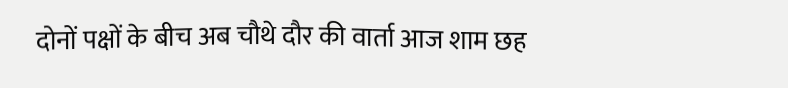दोनों पक्षों के बीच अब चौथे दौर की वार्ता आज शाम छह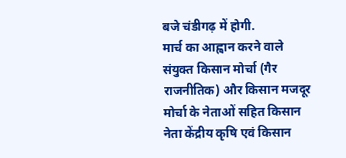बजे चंडीगढ़ में होगी.
मार्च का आह्वान करने वाले संयुक्त किसान मोर्चा (गैर राजनीतिक) और किसान मजदूर मोर्चा के नेताओं सहित किसान नेता केंद्रीय कृषि एवं किसान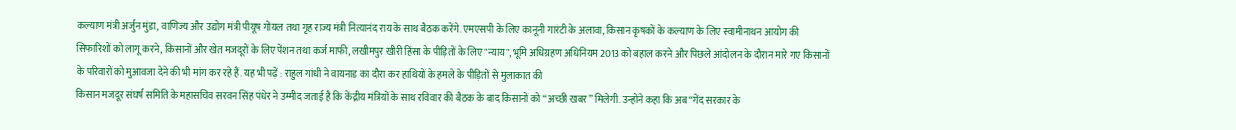कल्याण मंत्री अर्जुन मुंडा, वाणिज्य और उद्योग मंत्री पीयूष गोयल तथा गृह राज्य मंत्री नित्यानंद राय के साथ बैठक करेंगे. एमएसपी के लिए कानूनी गारंटी के अलावा, किसान कृषकों के कल्याण के लिए स्वामीनाथन आयोग की सिफारिशों को लागू करने, किसानों और खेत मजदूरों के लिए पेंशन तथा कर्ज माफी, लखीमपुर खीरी हिंसा के पीड़ितों के लिए "न्याय", भूमि अधिग्रहण अधिनियम 2013 को बहाल करने और पिछले आंदोलन के दौरान मारे गए किसानों के परिवारों को मुआवजा देने की भी मांग कर रहे हैं. यह भी पढ़ें : राहुल गांधी ने वायनाड का दौरा कर हाथियों के हमले के पीड़ितों से मुलाकात की
किसान मजदूर संघर्ष समिति के महासचिव सरवन सिंह पंधेर ने उम्मीद जताई है कि केंद्रीय मंत्रियों के साथ रविवार की बैठक के बाद किसानों को ‘‘अच्छी खबर’’ मिलेगी. उन्होंने कहा कि अब ‘‘गेंद सरकार के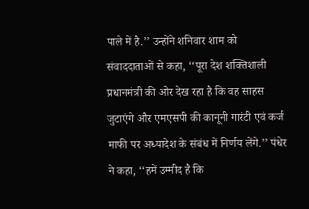पाले में है.’’ उन्होंने शनिवार शाम को संवाददाताओं से कहा, ‘‘पूरा देश शक्तिशाली प्रधानमंत्री की ओर देख रहा है कि वह साहस जुटाएंगे और एमएसपी की कानूनी गारंटी एवं कर्ज माफी पर अध्यादेश के संबंध में निर्णय लेंगे.’’ पंधेर ने कहा, ‘‘हमें उम्मीद है कि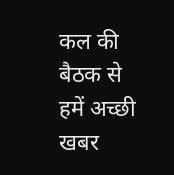कल की बैठक से हमें अच्छी खबर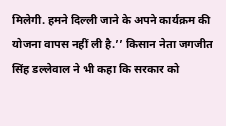मिलेगी. हमने दिल्ली जाने के अपने कार्यक्रम की योजना वापस नहीं ली है.’’ किसान नेता जगजीत सिंह डल्लेवाल ने भी कहा कि सरकार को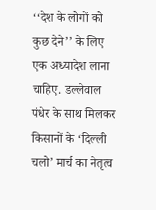‘‘देश के लोगों को कुछ देने’’ के लिए एक अध्यादेश लाना चाहिए. डल्लेवाल पंधेर के साथ मिलकर किसानों के ‘दिल्ली चलो’ मार्च का नेतृत्व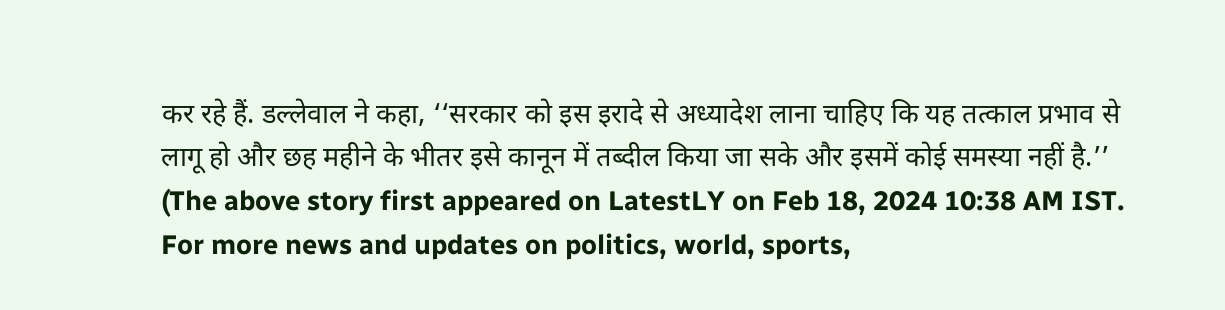कर रहे हैं. डल्लेवाल ने कहा, ‘‘सरकार को इस इरादे से अध्यादेश लाना चाहिए कि यह तत्काल प्रभाव से लागू हो और छह महीने के भीतर इसे कानून में तब्दील किया जा सके और इसमें कोई समस्या नहीं है.’’
(The above story first appeared on LatestLY on Feb 18, 2024 10:38 AM IST. For more news and updates on politics, world, sports,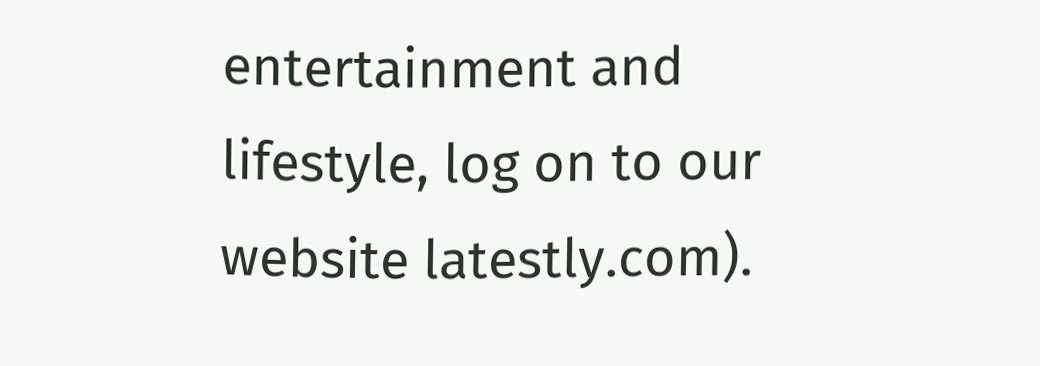entertainment and lifestyle, log on to our website latestly.com).